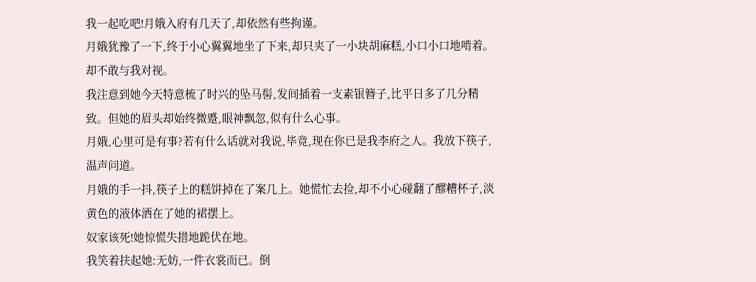我一起吃吧!月娥入府有几天了,却依然有些拘谨。
月娥犹豫了一下,终于小心翼翼地坐了下来,却只夹了一小块胡麻糕,小口小口地啃着。却不敢与我对视。
我注意到她今天特意梳了时兴的坠马髻,发间插着一支素银簪子,比平日多了几分精致。但她的眉头却始终微蹙,眼神飘忽,似有什么心事。
月娥,心里可是有事?若有什么话就对我说,毕竟,现在你已是我李府之人。我放下筷子,温声问道。
月娥的手一抖,筷子上的糕饼掉在了案几上。她慌忙去捡,却不小心碰翻了醪糟杯子,淡黄色的液体洒在了她的裙摆上。
奴家该死!她惊慌失措地跪伏在地。
我笑着扶起她:无妨,一件衣裳而已。倒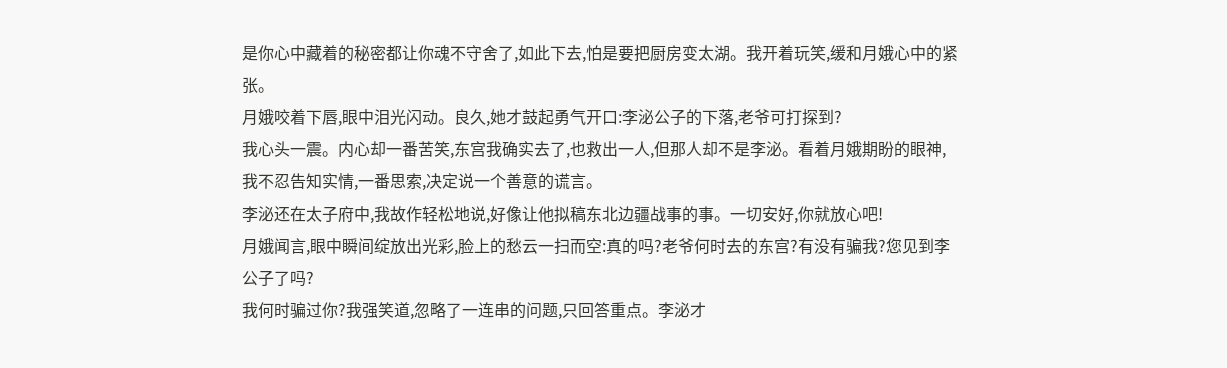是你心中藏着的秘密都让你魂不守舍了,如此下去,怕是要把厨房变太湖。我开着玩笑,缓和月娥心中的紧张。
月娥咬着下唇,眼中泪光闪动。良久,她才鼓起勇气开口:李泌公子的下落,老爷可打探到?
我心头一震。内心却一番苦笑,东宫我确实去了,也救出一人,但那人却不是李泌。看着月娥期盼的眼神,我不忍告知实情,一番思索,决定说一个善意的谎言。
李泌还在太子府中,我故作轻松地说,好像让他拟稿东北边疆战事的事。一切安好,你就放心吧!
月娥闻言,眼中瞬间绽放出光彩,脸上的愁云一扫而空:真的吗?老爷何时去的东宫?有没有骗我?您见到李公子了吗?
我何时骗过你?我强笑道,忽略了一连串的问题,只回答重点。李泌才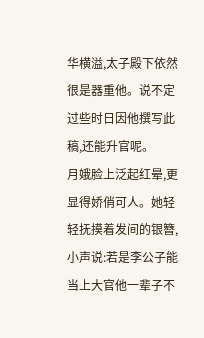华横溢,太子殿下依然很是器重他。说不定过些时日因他撰写此稿,还能升官呢。
月娥脸上泛起红晕,更显得娇俏可人。她轻轻抚摸着发间的银簪,小声说:若是李公子能当上大官他一辈子不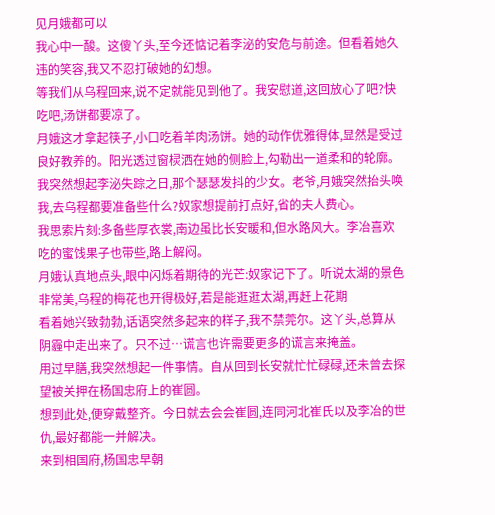见月娥都可以
我心中一酸。这傻丫头,至今还惦记着李泌的安危与前途。但看着她久违的笑容,我又不忍打破她的幻想。
等我们从乌程回来,说不定就能见到他了。我安慰道,这回放心了吧?快吃吧,汤饼都要凉了。
月娥这才拿起筷子,小口吃着羊肉汤饼。她的动作优雅得体,显然是受过良好教养的。阳光透过窗棂洒在她的侧脸上,勾勒出一道柔和的轮廓。
我突然想起李泌失踪之日,那个瑟瑟发抖的少女。老爷,月娥突然抬头唤我,去乌程都要准备些什么?奴家想提前打点好,省的夫人费心。
我思索片刻:多备些厚衣裳,南边虽比长安暖和,但水路风大。李冶喜欢吃的蜜饯果子也带些,路上解闷。
月娥认真地点头,眼中闪烁着期待的光芒:奴家记下了。听说太湖的景色非常美,乌程的梅花也开得极好,若是能逛逛太湖,再赶上花期
看着她兴致勃勃,话语突然多起来的样子,我不禁莞尔。这丫头,总算从阴霾中走出来了。只不过…谎言也许需要更多的谎言来掩盖。
用过早膳,我突然想起一件事情。自从回到长安就忙忙碌碌,还未曾去探望被关押在杨国忠府上的崔圆。
想到此处,便穿戴整齐。今日就去会会崔圆,连同河北崔氏以及李冶的世仇,最好都能一并解决。
来到相国府,杨国忠早朝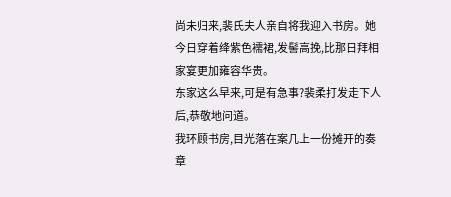尚未归来,裴氏夫人亲自将我迎入书房。她今日穿着绛紫色襦裙,发髻高挽,比那日拜相家宴更加雍容华贵。
东家这么早来,可是有急事?裴柔打发走下人后,恭敬地问道。
我环顾书房,目光落在案几上一份摊开的奏章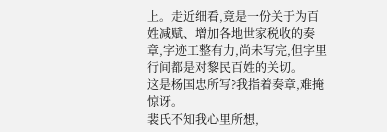上。走近细看,竟是一份关于为百姓减赋、增加各地世家税收的奏章,字迹工整有力,尚未写完,但字里行间都是对黎民百姓的关切。
这是杨国忠所写?我指着奏章,难掩惊讶。
裴氏不知我心里所想,